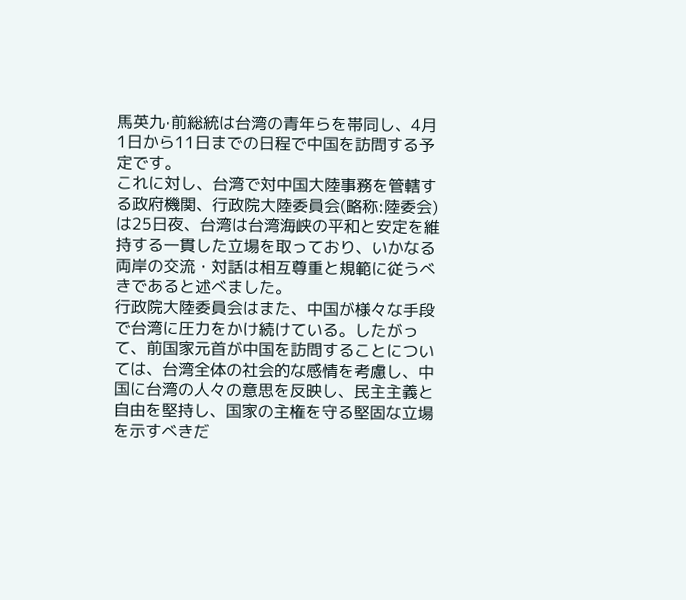馬英九‧前総統は台湾の青年らを帯同し、4月1日から11日までの日程で中国を訪問する予定です。
これに対し、台湾で対中国大陸事務を管轄する政府機関、行政院大陸委員会(略称:陸委会)は25日夜、台湾は台湾海峡の平和と安定を維持する一貫した立場を取っており、いかなる両岸の交流・対話は相互尊重と規範に従うべきであると述べました。
行政院大陸委員会はまた、中国が様々な手段で台湾に圧力をかけ続けている。したがって、前国家元首が中国を訪問することについては、台湾全体の社会的な感情を考慮し、中国に台湾の人々の意思を反映し、民主主義と自由を堅持し、国家の主権を守る堅固な立場を示すべきだ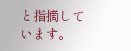と指摘しています。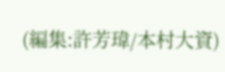(編集:許芳瑋/本村大資)